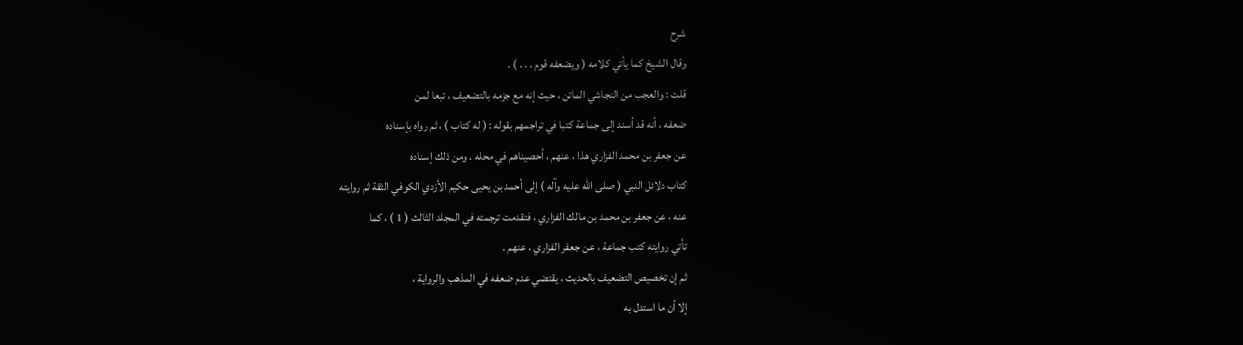شرح
وقال الشيخ كما يأتي كلامه ( ويضعفه قوم . . . ) .
قلت : والعجب من النجاشي الماتن ، حيث إنه مع جزمه بالتضعيف ، تبعا لمن
ضعفه ، أنه قد أسند إلى جماعة كتبا في تراجمهم بقوله : ( له كتاب ) ، ثم رواه بإسناده
عن جعفر بن محمد الفزاري هذا ، عنهم ، أحصيناهم في محله . ومن ذلك إسناده
كتاب دلائل النبي ( صلى الله عليه وآله ) إلى أحمد بن يحيى حكيم الأزدي الكوفي الثقة ثم روايته
عنه ، عن جعفر بن محمد بن مالك الفزاري ، فتقدمت ترجمته في المجلد الثالث ( 1 ) ، كما
تأتي روايته كتب جماعة ، عن جعفر الفزاري ، عنهم .
ثم إن تخصيص التضعيف بالحديث ، يقتضي عدم ضعفه في المذهب والرواية ،
إلا أن ما استدل به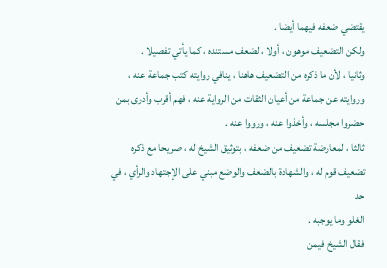يقتضي ضعفه فيهما أيضا .
ولكن التضعيف موهون ، أولا ، لضعف مستنده ، كما يأتي تفصيلا .
وثانيا ، لأن ما ذكره من التضعيف هاهنا ، ينافي روايته كتب جماعة عنه ،
وروايته عن جماعة من أعيان الثقات من الرواية عنه ، فهم أقرب وأدرى بمن
حضروا مجلسه ، وأخذوا عنه ، ورووا عنه .
ثالثا ، لمعارضة تضعيف من ضعفه ، بتوثيق الشيخ له ، صريحا مع ذكره
تضعيف قوم له ، والشهادة بالضعف والوضع مبني على الإجتهاد والرأي ، في حد
الغلو وما يوجبه .
فقال الشيخ فيمن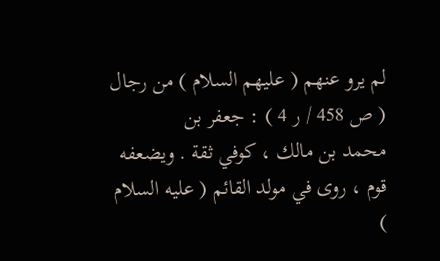لم يرو عنهم ( عليهم السلام ) من رجال ( ص 458 / ر 4 ) : جعفر بن
محمد بن مالك ، كوفي ثقة . ويضعفه قوم ، روى في مولد القائم ( عليه السلام )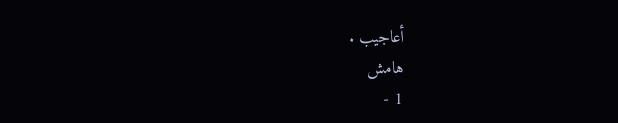أعاجيب .
هامش
1 -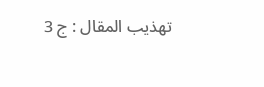تهذيب المقال : ج 3